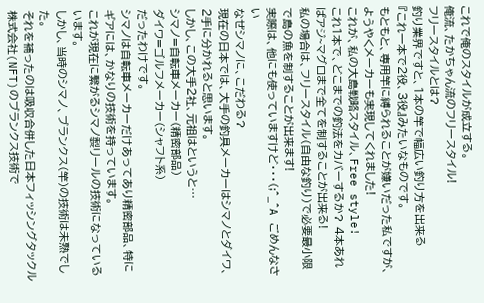これで俺のスタイルが成立する。
俺流、たかちゃん流のフリースタイル!
フリースタイルとは?
釣り業界ですと、1本の竿で幅広い釣り方を出来る
『これ一本で2役、3役』みたいなものです。
もともと、専用竿に縛られることが嫌いだった私ですが、
ようやくメーカーも実現してくれました!
これが、私の大島戦略スタイル、Free style!
これ1本で、どこまでの釣法をカバーするか? 4本あればアジ~マグロまで全てを制することが出来る!
私の場合は、フリースタイル(自由な釣り)で必要最小限で島の魚を制することが出来ます!
実際は、他にも使っていますけど・・・(;^_^A ごめんなさい
なぜシマノに、こだわる?
現在の日本では、大手の釣具メーカーはシマノとダイワ、2手に分かれると思います。
しかし、この大手2社、元祖はというと…
シマノ=自転車メーカー(精密部品)
ダイワ=ゴルフメーカー(シャフト系)
だったわけです。
シマノは自転車メーカーだけあってあり精密部品、特にギアには、かなりの技術を持っています。
これが現在に繋がるシマノ製リールの技術になっているいます。
しかし、当時のシマノ、ブランクス(竿)の技術は未熟でした。
それを補ったのは吸収合併した日本フィッシングタックル株式会社(NFT)のブランクス技術で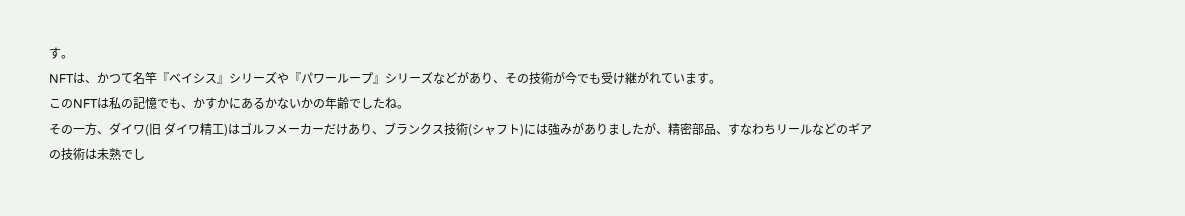す。
NFTは、かつて名竿『ベイシス』シリーズや『パワーループ』シリーズなどがあり、その技術が今でも受け継がれています。
このNFTは私の記憶でも、かすかにあるかないかの年齢でしたね。
その一方、ダイワ(旧 ダイワ精工)はゴルフメーカーだけあり、ブランクス技術(シャフト)には強みがありましたが、精密部品、すなわちリールなどのギアの技術は未熟でし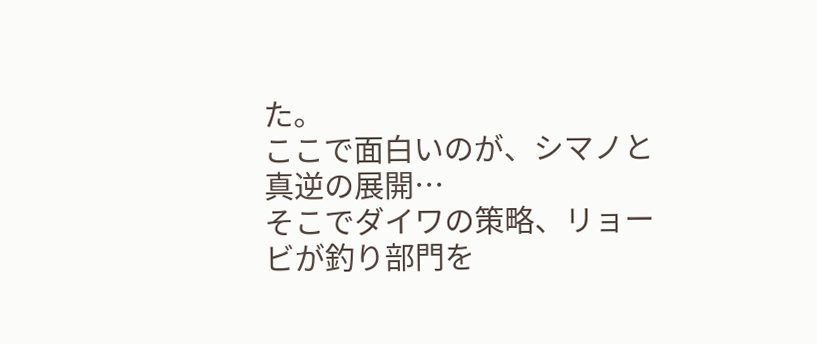た。
ここで面白いのが、シマノと真逆の展開…
そこでダイワの策略、リョービが釣り部門を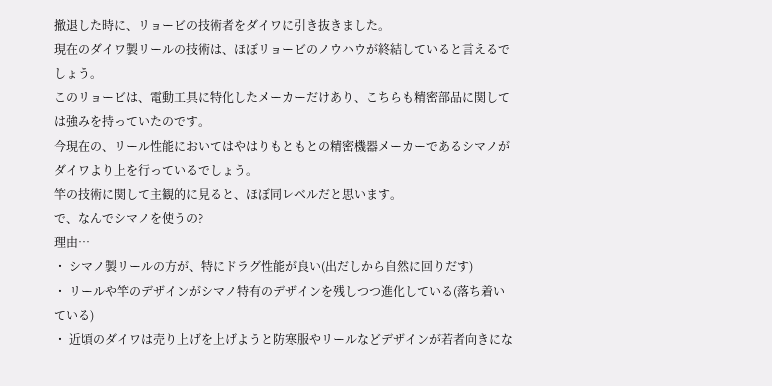撤退した時に、リョービの技術者をダイワに引き抜きました。
現在のダイワ製リールの技術は、ほぼリョービのノウハウが終結していると言えるでしょう。
このリョービは、電動工具に特化したメーカーだけあり、こちらも精密部品に関しては強みを持っていたのです。
今現在の、リール性能においてはやはりもともとの精密機器メーカーであるシマノがダイワより上を行っているでしょう。
竿の技術に関して主観的に見ると、ほぼ同レベルだと思います。
で、なんでシマノを使うの?
理由…
・ シマノ製リールの方が、特にドラグ性能が良い(出だしから自然に回りだす)
・ リールや竿のデザインがシマノ特有のデザインを残しつつ進化している(落ち着いている)
・ 近頃のダイワは売り上げを上げようと防寒服やリールなどデザインが若者向きにな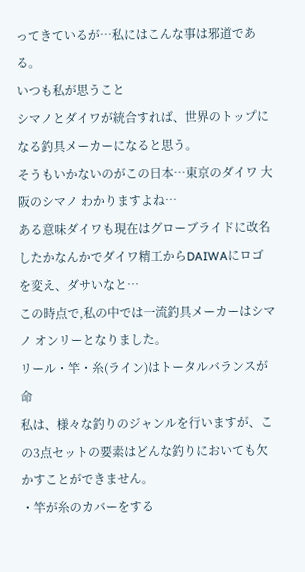ってきているが…私にはこんな事は邪道である。
いつも私が思うこと
シマノとダイワが統合すれば、世界のトップになる釣具メーカーになると思う。
そうもいかないのがこの日本…東京のダイワ 大阪のシマノ わかりますよね…
ある意味ダイワも現在はグローブライドに改名したかなんかでダイワ精工からDAIWAにロゴを変え、ダサいなと…
この時点で,私の中では一流釣具メーカーはシマノ オンリーとなりました。
リール・竿・糸(ライン)はトータルバランスが命
私は、様々な釣りのジャンルを行いますが、この3点セットの要素はどんな釣りにおいても欠かすことができません。
・竿が糸のカバーをする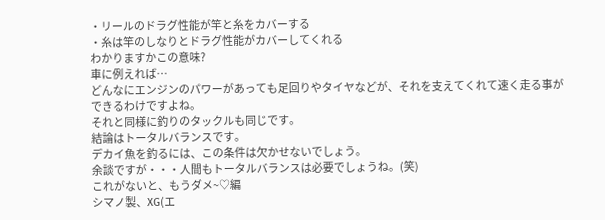・リールのドラグ性能が竿と糸をカバーする
・糸は竿のしなりとドラグ性能がカバーしてくれる
わかりますかこの意味?
車に例えれば…
どんなにエンジンのパワーがあっても足回りやタイヤなどが、それを支えてくれて速く走る事ができるわけですよね。
それと同様に釣りのタックルも同じです。
結論はトータルバランスです。
デカイ魚を釣るには、この条件は欠かせないでしょう。
余談ですが・・・人間もトータルバランスは必要でしょうね。(笑)
これがないと、もうダメ~♡編
シマノ製、XG(エ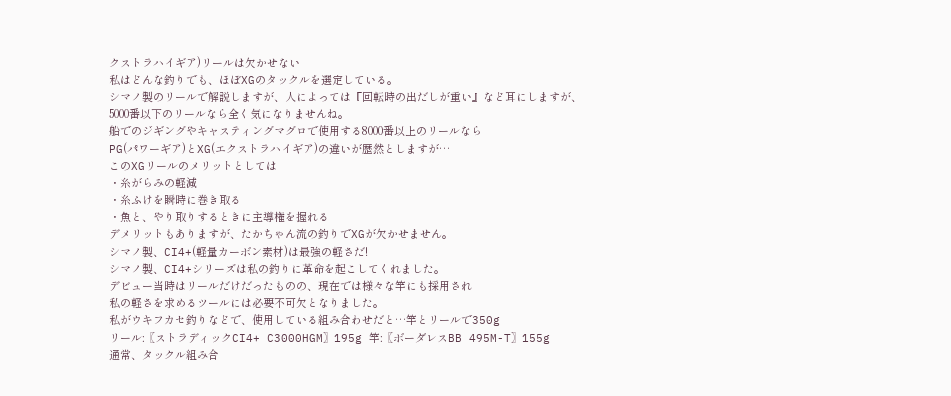クストラハイギア)リールは欠かせない
私はどんな釣りでも、ほぼXGのタックルを選定している。
シマノ製のリールで解説しますが、人によっては『回転時の出だしが重い』など耳にしますが、5000番以下のリールなら全く気になりませんね。
船でのジギングやキャスティングマグロで使用する8000番以上のリールなら
PG(パワーギア)とXG(エクストラハイギア)の違いが歴然としますが…
このXGリールのメリットとしては
・糸がらみの軽減
・糸ふけを瞬時に巻き取る
・魚と、やり取りするときに主導権を握れる
デメリットもありますが、たかちゃん流の釣りでXGが欠かせません。
シマノ製、CI4+(軽量カーボン素材)は最強の軽さだ!
シマノ製、CI4+シリーズは私の釣りに革命を起こしてくれました。
デビュー当時はリールだけだったものの、現在では様々な竿にも採用され
私の軽さを求めるツールには必要不可欠となりました。
私がウキフカセ釣りなどで、使用している組み合わせだと…竿とリールで350g
リール:〖ストラディックCI4+ C3000HGM〗195g 竿:〖ボーダレスBB 495M-T〗155g
通常、タックル組み合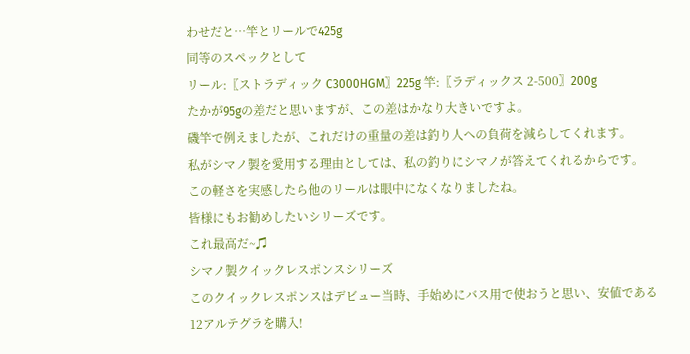わせだと…竿とリールで425g
同等のスペックとして
リール:〖ストラディック C3000HGM〗225g 竿:〖ラディックス 2-500〗200g
たかが95gの差だと思いますが、この差はかなり大きいですよ。
磯竿で例えましたが、これだけの重量の差は釣り人への負荷を減らしてくれます。
私がシマノ製を愛用する理由としては、私の釣りにシマノが答えてくれるからです。
この軽さを実感したら他のリールは眼中になくなりましたね。
皆様にもお勧めしたいシリーズです。
これ最高だ~♫
シマノ製クイックレスポンスシリーズ
このクイックレスポンスはデビュー当時、手始めにバス用で使おうと思い、安値である12アルテグラを購入!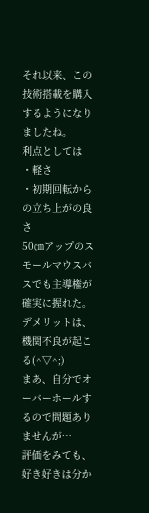それ以来、この技術搭載を購入するようになりましたね。
利点としては
・軽さ
・初期回転からの立ち上がの良さ
50㎝アップのスモールマウスバスでも主導権が確実に握れた。
デメリットは、機関不良が起こる(^▽^;)
まあ、自分でオーバーホールするので問題ありませんが…
評価をみても、好き好きは分か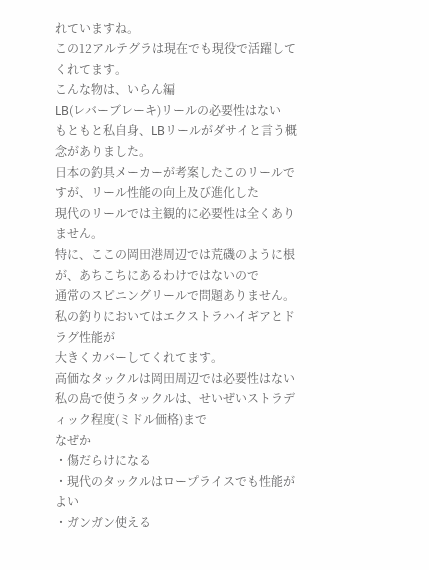れていますね。
この12アルテグラは現在でも現役で活躍してくれてます。
こんな物は、いらん編
LB(レバーブレーキ)リールの必要性はない
もともと私自身、LBリールがダサイと言う概念がありました。
日本の釣具メーカーが考案したこのリールですが、リール性能の向上及び進化した
現代のリールでは主観的に必要性は全くありません。
特に、ここの岡田港周辺では荒磯のように根が、あちこちにあるわけではないので
通常のスピニングリールで問題ありません。
私の釣りにおいてはエクストラハイギアとドラグ性能が
大きくカバーしてくれてます。
高価なタックルは岡田周辺では必要性はない
私の島で使うタックルは、せいぜいストラディック程度(ミドル価格)まで
なぜか
・傷だらけになる
・現代のタックルはロープライスでも性能がよい
・ガンガン使える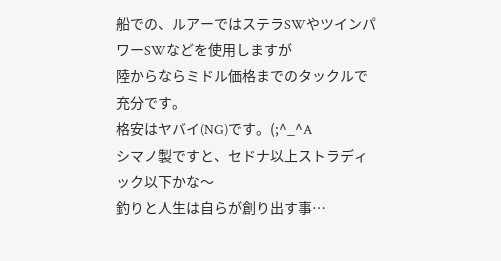船での、ルアーではステラSWやツインパワーSWなどを使用しますが
陸からならミドル価格までのタックルで充分です。
格安はヤバイ(NG)です。(;^_^A
シマノ製ですと、セドナ以上ストラディック以下かな〜
釣りと人生は自らが創り出す事…